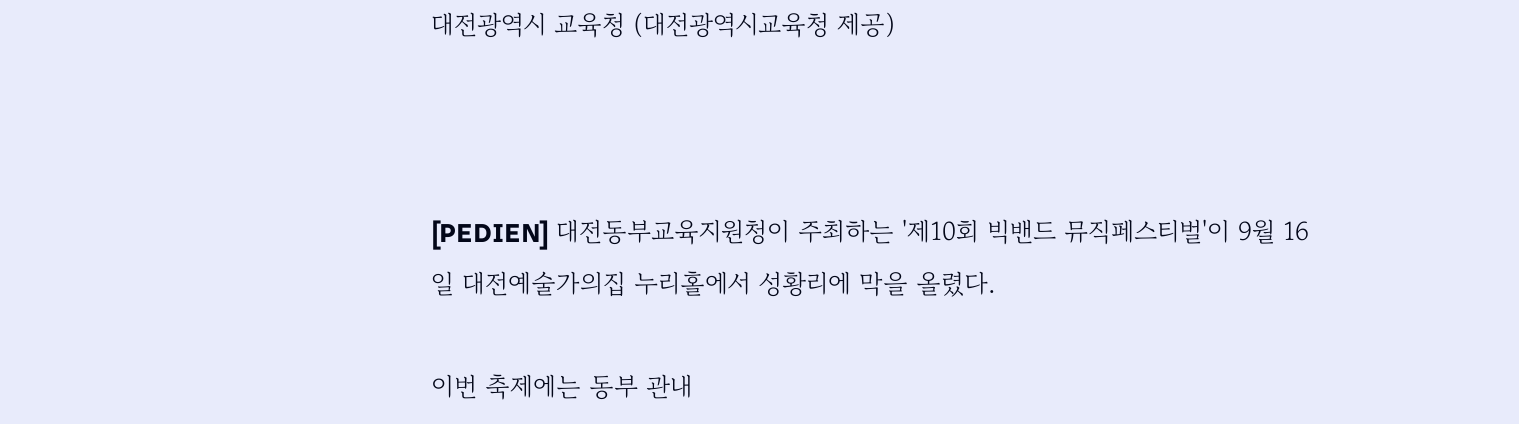대전광역시 교육청 (대전광역시교육청 제공)



[PEDIEN] 대전동부교육지원청이 주최하는 '제10회 빅밴드 뮤직페스티벌'이 9월 16일 대전예술가의집 누리홀에서 성황리에 막을 올렸다.

이번 축제에는 동부 관내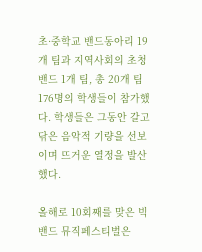초·중학교 밴드동아리 19개 팀과 지역사회의 초청 밴드 1개 팀, 총 20개 팀 176명의 학생들이 참가했다. 학생들은 그동안 갈고 닦은 음악적 기량을 선보이며 뜨거운 열정을 발산했다.

올해로 10회째를 맞은 빅밴드 뮤직페스티벌은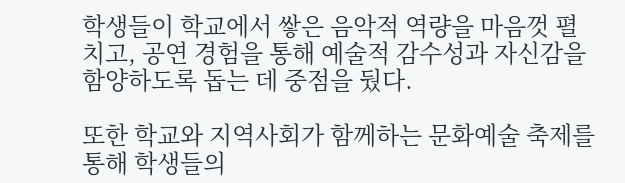학생들이 학교에서 쌓은 음악적 역량을 마음껏 펼치고, 공연 경험을 통해 예술적 감수성과 자신감을 함양하도록 돕는 데 중점을 뒀다.

또한 학교와 지역사회가 함께하는 문화예술 축제를 통해 학생들의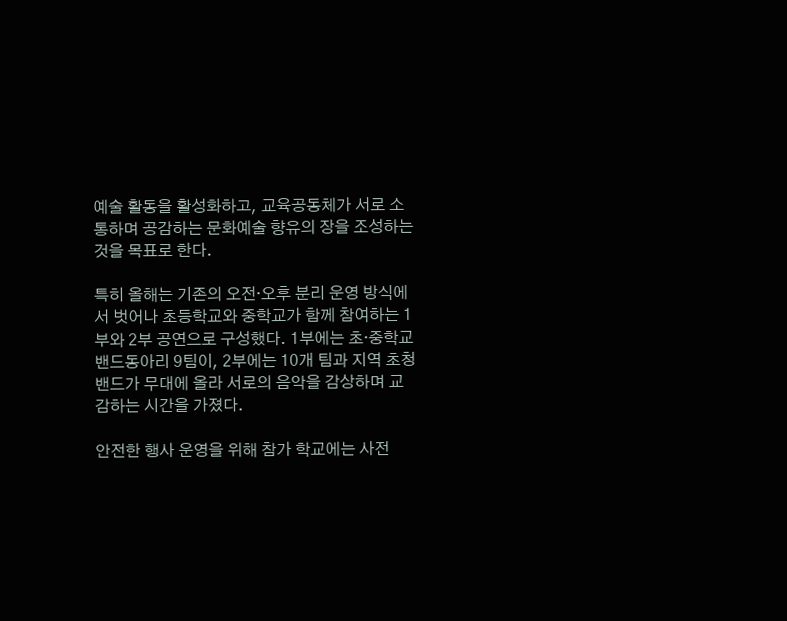예술 활동을 활성화하고, 교육공동체가 서로 소통하며 공감하는 문화예술 향유의 장을 조성하는 것을 목표로 한다.

특히 올해는 기존의 오전·오후 분리 운영 방식에서 벗어나 초등학교와 중학교가 함께 참여하는 1부와 2부 공연으로 구성했다. 1부에는 초·중학교 밴드동아리 9팀이, 2부에는 10개 팀과 지역 초청 밴드가 무대에 올라 서로의 음악을 감상하며 교감하는 시간을 가졌다.

안전한 행사 운영을 위해 참가 학교에는 사전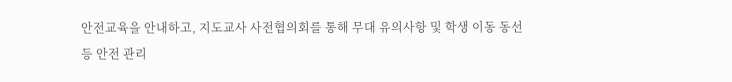안전교육을 안내하고, 지도교사 사전협의회를 통해 무대 유의사항 및 학생 이동 동선 등 안전 관리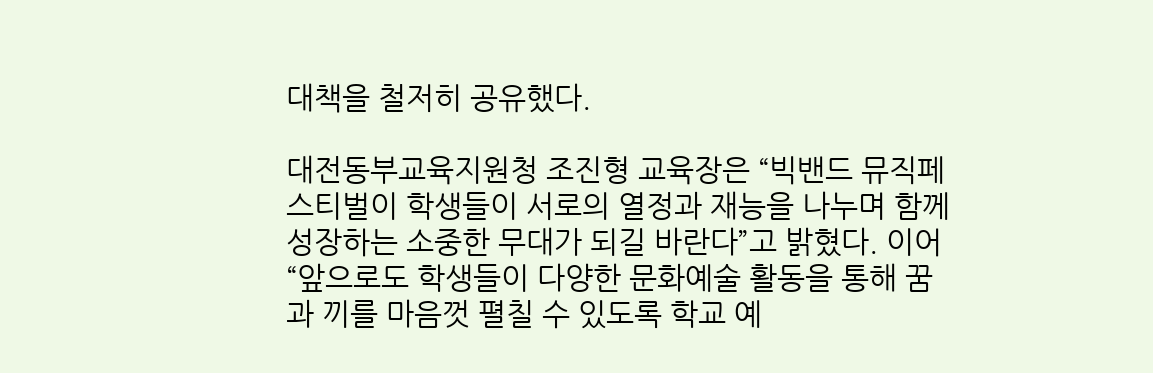대책을 철저히 공유했다.

대전동부교육지원청 조진형 교육장은 “빅밴드 뮤직페스티벌이 학생들이 서로의 열정과 재능을 나누며 함께 성장하는 소중한 무대가 되길 바란다”고 밝혔다. 이어 “앞으로도 학생들이 다양한 문화예술 활동을 통해 꿈과 끼를 마음껏 펼칠 수 있도록 학교 예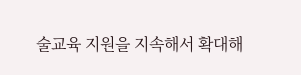술교육 지원을 지속해서 확대해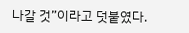나갈 것”이라고 덧붙였다.